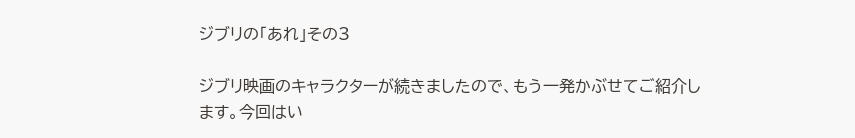ジブリの「あれ」その3

ジブリ映画のキャラクターが続きましたので、もう一発かぶせてご紹介します。今回はい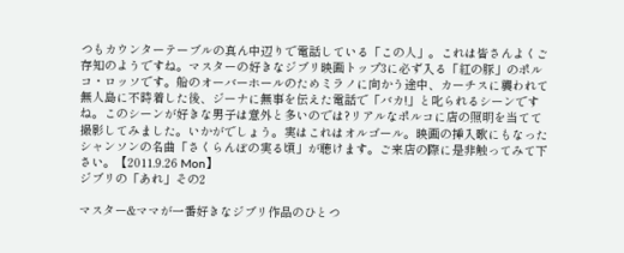つもカウンターテーブルの真ん中辺りで電話している「この人」。これは皆さんよくご存知のようですね。マスターの好きなジブリ映画トップ3に必ず入る「紅の豚」のポルコ・ロッソです。船のオーバーホールのためミラノに向かう途中、カーチスに襲われて無人島に不時着した後、ジーナに無事を伝えた電話で「バカ!」と叱られるシーンですね。このシーンが好きな男子は意外と多いのでは?リアルなポルコに店の照明を当てて撮影してみました。いかがでしょう。実はこれはオルゴール。映画の挿入歌にもなったシャンソンの名曲「さくらんぼの実る頃」が聴けます。ご来店の際に是非触ってみて下さい。【2011.9.26 Mon】
ジブリの「あれ」その2

マスター&ママが一番好きなジブリ作品のひとつ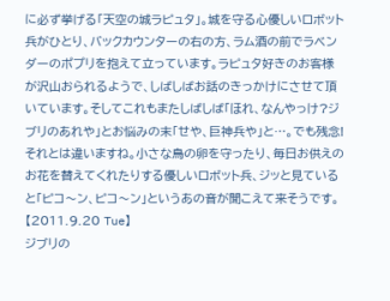に必ず挙げる「天空の城ラピュタ」。城を守る心優しいロボット兵がひとり、バックカウンターの右の方、ラム酒の前でラベンダーのポプリを抱えて立っています。ラピュタ好きのお客様が沢山おられるようで、しばしばお話のきっかけにさせて頂いています。そしてこれもまたしばしば「ほれ、なんやっけ?ジブリのあれや」とお悩みの末「せや、巨神兵や」と…。でも残念!それとは違いますね。小さな鳥の卵を守ったり、毎日お供えのお花を替えてくれたりする優しいロボット兵、ジッと見ていると「ピコ〜ン、ピコ〜ン」というあの音が聞こえて来そうです。【2011.9.20 Tue】
ジブリの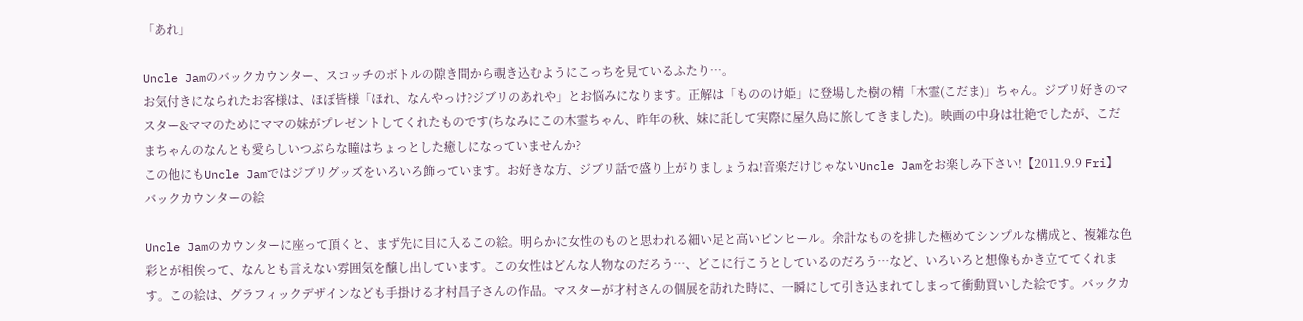「あれ」

Uncle Jamのバックカウンター、スコッチのボトルの隙き間から覗き込むようにこっちを見ているふたり…。
お気付きになられたお客様は、ほぼ皆様「ほれ、なんやっけ?ジブリのあれや」とお悩みになります。正解は「もののけ姫」に登場した樹の精「木霊(こだま)」ちゃん。ジブリ好きのマスター&ママのためにママの妹がプレゼントしてくれたものです(ちなみにこの木霊ちゃん、昨年の秋、妹に託して実際に屋久島に旅してきました)。映画の中身は壮絶でしたが、こだまちゃんのなんとも愛らしいつぶらな瞳はちょっとした癒しになっていませんか?
この他にもUncle Jamではジブリグッズをいろいろ飾っています。お好きな方、ジブリ話で盛り上がりましょうね!音楽だけじゃないUncle Jamをお楽しみ下さい!【2011.9.9 Fri】
バックカウンターの絵

Uncle Jamのカウンターに座って頂くと、まず先に目に入るこの絵。明らかに女性のものと思われる細い足と高いピンヒール。余計なものを排した極めてシンプルな構成と、複雑な色彩とが相俟って、なんとも言えない雰囲気を醸し出しています。この女性はどんな人物なのだろう…、どこに行こうとしているのだろう…など、いろいろと想像もかき立ててくれます。この絵は、グラフィックデザインなども手掛ける才村昌子さんの作品。マスターが才村さんの個展を訪れた時に、一瞬にして引き込まれてしまって衝動買いした絵です。バックカ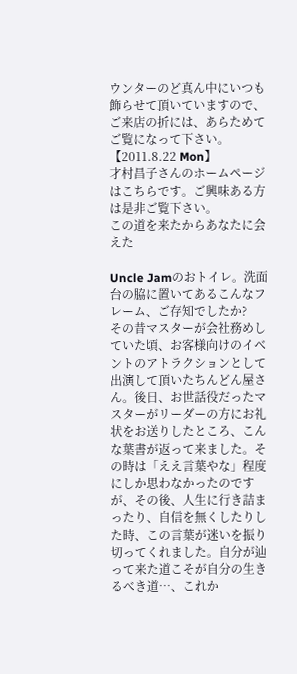ウンターのど真ん中にいつも飾らせて頂いていますので、ご来店の折には、あらためてご覧になって下さい。【2011.8.22 Mon】
才村昌子さんのホームページはこちらです。ご興味ある方は是非ご覧下さい。
この道を来たからあなたに会えた

Uncle Jamのおトイレ。洗面台の脇に置いてあるこんなフレーム、ご存知でしたか?
その昔マスターが会社務めしていた頃、お客様向けのイベントのアトラクションとして出演して頂いたちんどん屋さん。後日、お世話役だったマスターがリーダーの方にお礼状をお送りしたところ、こんな葉書が返って来ました。その時は「ええ言葉やな」程度にしか思わなかったのですが、その後、人生に行き詰まったり、自信を無くしたりした時、この言葉が迷いを振り切ってくれました。自分が辿って来た道こそが自分の生きるべき道…、これか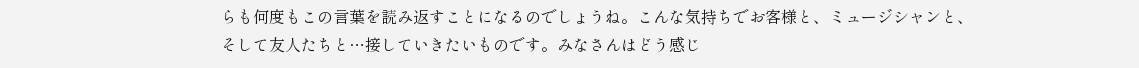らも何度もこの言葉を読み返すことになるのでしょうね。こんな気持ちでお客様と、ミュージシャンと、そして友人たちと…接していきたいものです。みなさんはどう感じ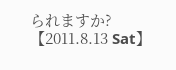られますか?【2011.8.13 Sat】